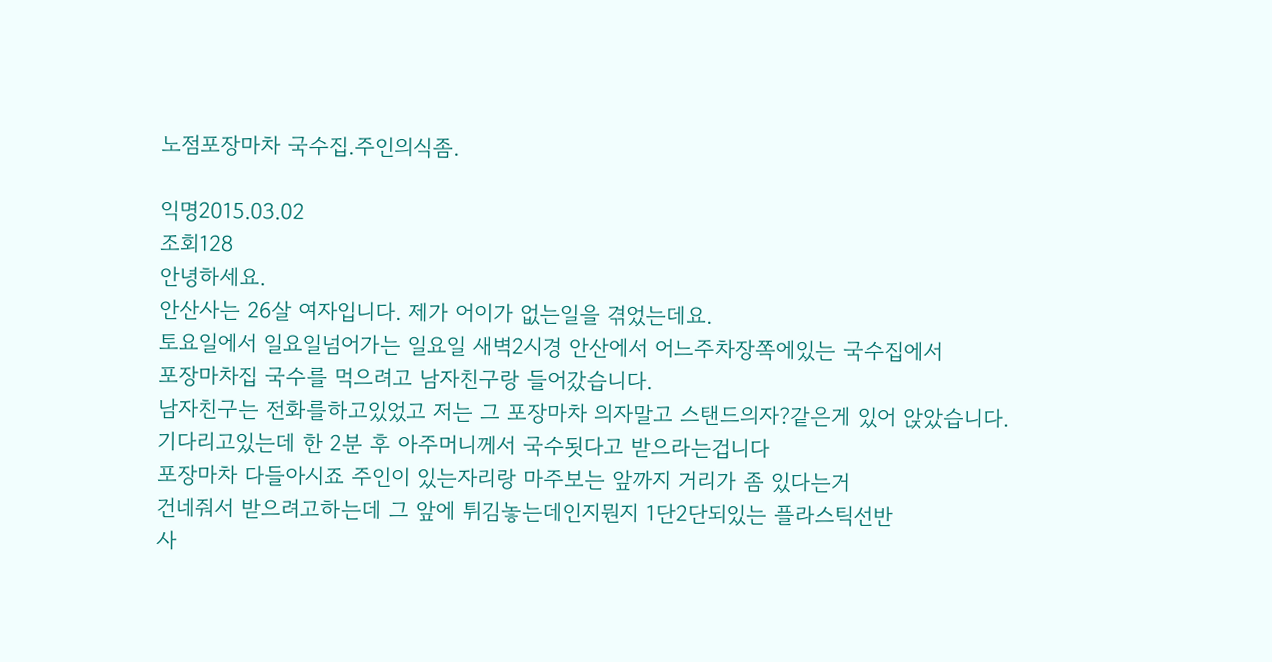노점포장마차 국수집.주인의식좀.

익명2015.03.02
조회128
안녕하세요.
안산사는 26살 여자입니다. 제가 어이가 없는일을 겪었는데요.
토요일에서 일요일넘어가는 일요일 새벽2시경 안산에서 어느주차장쪽에있는 국수집에서
포장마차집 국수를 먹으려고 남자친구랑 들어갔습니다.
남자친구는 전화를하고있었고 저는 그 포장마차 의자말고 스탠드의자?같은게 있어 앉았습니다.
기다리고있는데 한 2분 후 아주머니께서 국수됫다고 받으라는겁니다
포장마차 다들아시죠 주인이 있는자리랑 마주보는 앞까지 거리가 좀 있다는거
건네줘서 받으려고하는데 그 앞에 튀김놓는데인지뭔지 1단2단되있는 플라스틱선반
사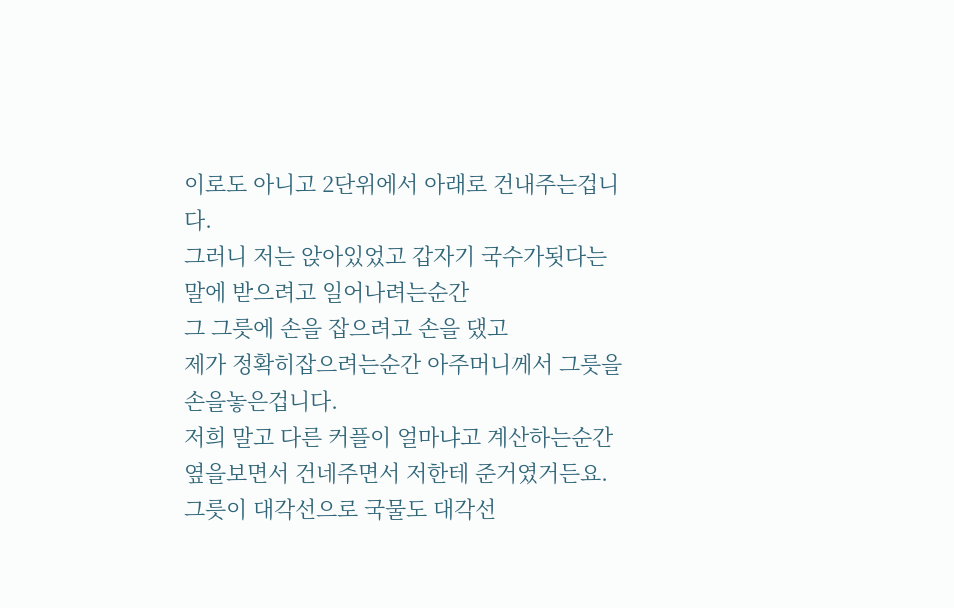이로도 아니고 2단위에서 아래로 건내주는겁니다.
그러니 저는 앉아있었고 갑자기 국수가됫다는말에 받으려고 일어나려는순간
그 그릇에 손을 잡으려고 손을 댔고
제가 정확히잡으려는순간 아주머니께서 그릇을 손을놓은겁니다.
저희 말고 다른 커플이 얼마냐고 계산하는순간 옆을보면서 건네주면서 저한테 준거였거든요.
그릇이 대각선으로 국물도 대각선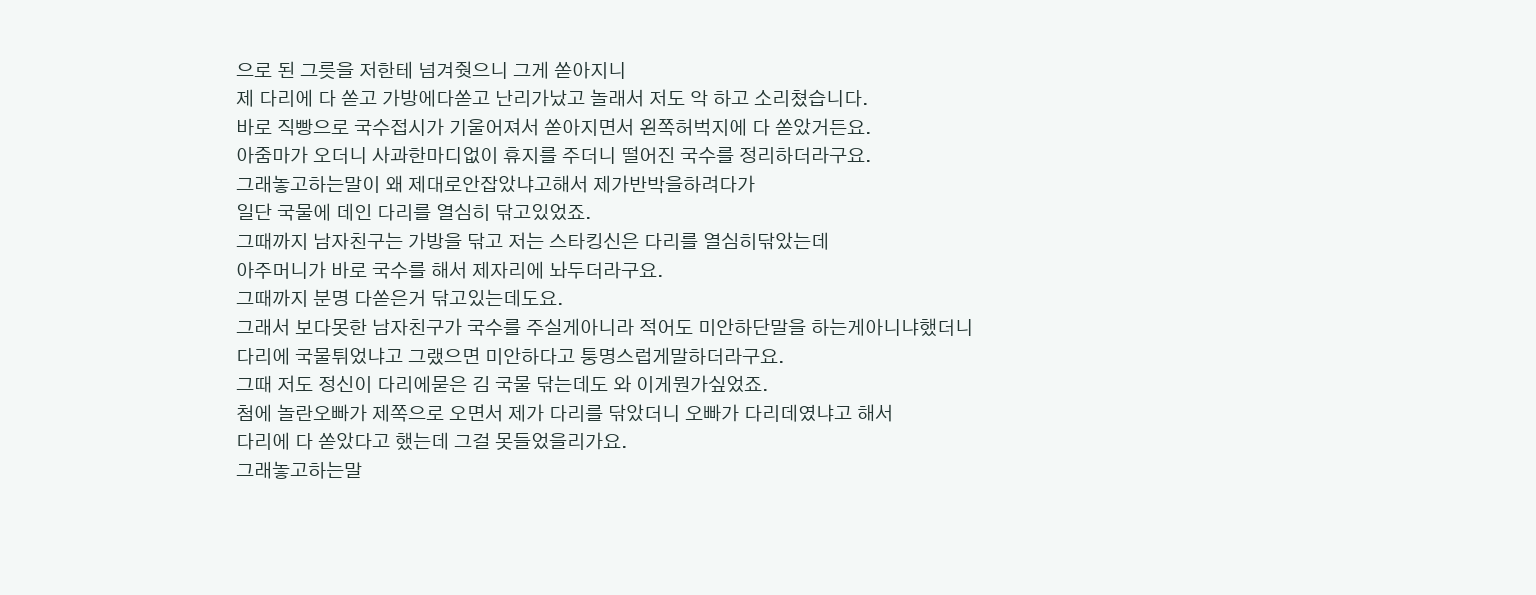으로 된 그릇을 저한테 넘겨줫으니 그게 쏟아지니
제 다리에 다 쏟고 가방에다쏟고 난리가났고 놀래서 저도 악 하고 소리쳤습니다.
바로 직빵으로 국수접시가 기울어져서 쏟아지면서 왼쪽허벅지에 다 쏟았거든요.
아줌마가 오더니 사과한마디없이 휴지를 주더니 떨어진 국수를 정리하더라구요.
그래놓고하는말이 왜 제대로안잡았냐고해서 제가반박을하려다가
일단 국물에 데인 다리를 열심히 닦고있었죠.
그때까지 남자친구는 가방을 닦고 저는 스타킹신은 다리를 열심히닦았는데
아주머니가 바로 국수를 해서 제자리에 놔두더라구요.
그때까지 분명 다쏟은거 닦고있는데도요.
그래서 보다못한 남자친구가 국수를 주실게아니라 적어도 미안하단말을 하는게아니냐했더니
다리에 국물튀었냐고 그랬으면 미안하다고 퉁명스럽게말하더라구요.
그때 저도 정신이 다리에묻은 김 국물 닦는데도 와 이게뭔가싶었죠.
첨에 놀란오빠가 제쪽으로 오면서 제가 다리를 닦았더니 오빠가 다리데였냐고 해서
다리에 다 쏟았다고 했는데 그걸 못들었을리가요.
그래놓고하는말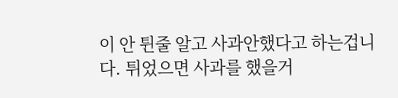이 안 튄줄 알고 사과안했다고 하는겁니다. 튀었으면 사과를 했을거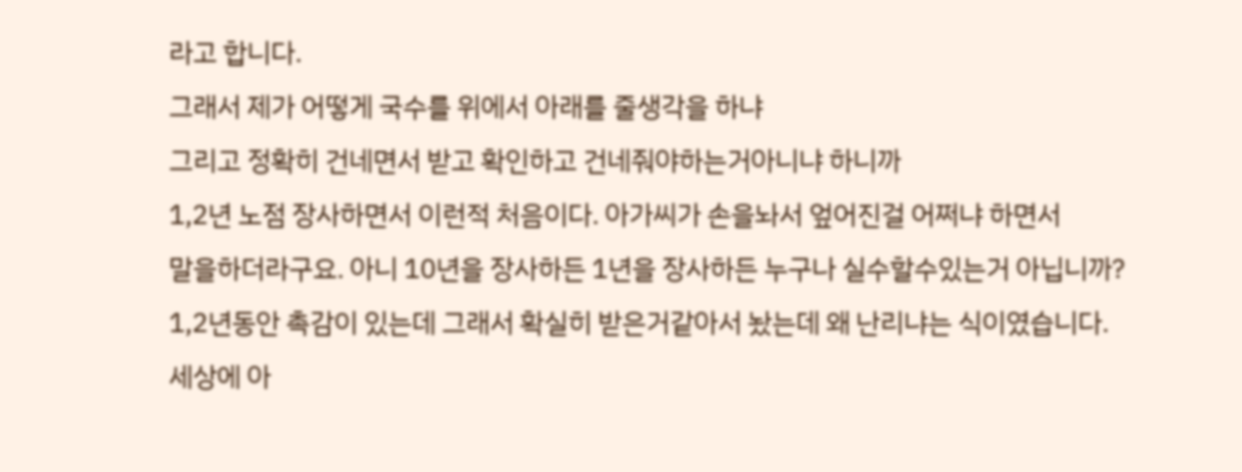라고 합니다.
그래서 제가 어떻게 국수를 위에서 아래를 줄생각을 하냐
그리고 정확히 건네면서 받고 확인하고 건네줘야하는거아니냐 하니까
1,2년 노점 장사하면서 이런적 처음이다. 아가씨가 손을놔서 엎어진걸 어쩌냐 하면서
말을하더라구요. 아니 10년을 장사하든 1년을 장사하든 누구나 실수할수있는거 아닙니까?
1,2년동안 촉감이 있는데 그래서 확실히 받은거같아서 놨는데 왜 난리냐는 식이였습니다.
세상에 아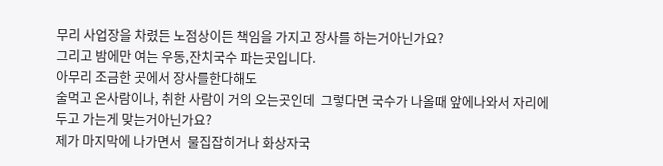무리 사업장을 차렸든 노점상이든 책임을 가지고 장사를 하는거아닌가요?
그리고 밤에만 여는 우동,잔치국수 파는곳입니다.
아무리 조금한 곳에서 장사를한다해도
술먹고 온사람이나, 취한 사람이 거의 오는곳인데  그렇다면 국수가 나올때 앞에나와서 자리에
두고 가는게 맞는거아닌가요?
제가 마지막에 나가면서  물집잡히거나 화상자국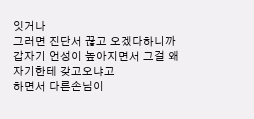잇거나
그러면 진단서 끊고 오겠다하니까 갑자기 언성이 높아지면서 그걸 왜 자기한테 갖고오냐고
하면서 다른손님이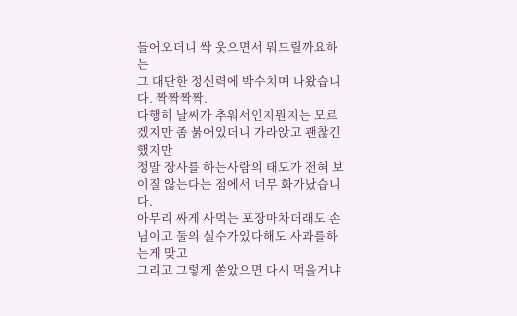들어오더니 싹 웃으면서 뭐드릴까요하는
그 대단한 정신력에 박수치며 나왔습니다. 짝짝짝짝.
다행히 날씨가 추워서인지뭔지는 모르겠지만 좀 붉어있더니 가라앉고 괜찮긴했지만
정말 장사를 하는사람의 태도가 전혀 보이질 않는다는 점에서 너무 화가났습니다.
아무리 싸게 사먹는 포장마차더래도 손님이고 둘의 실수가있다해도 사과를하는게 맞고
그리고 그렇게 쏟았으면 다시 먹을거냐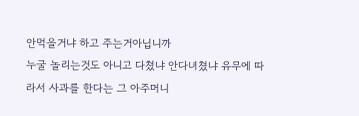안먹을거냐 하고 주는거아닙니까
누굴 놀리는것도 아니고 다쳤냐 안다녀쳤냐 유무에 따라서 사과를 한다는 그 아주머니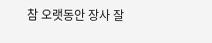참 오랫동안 장사 잘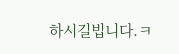하시길빕니다.ㅋ